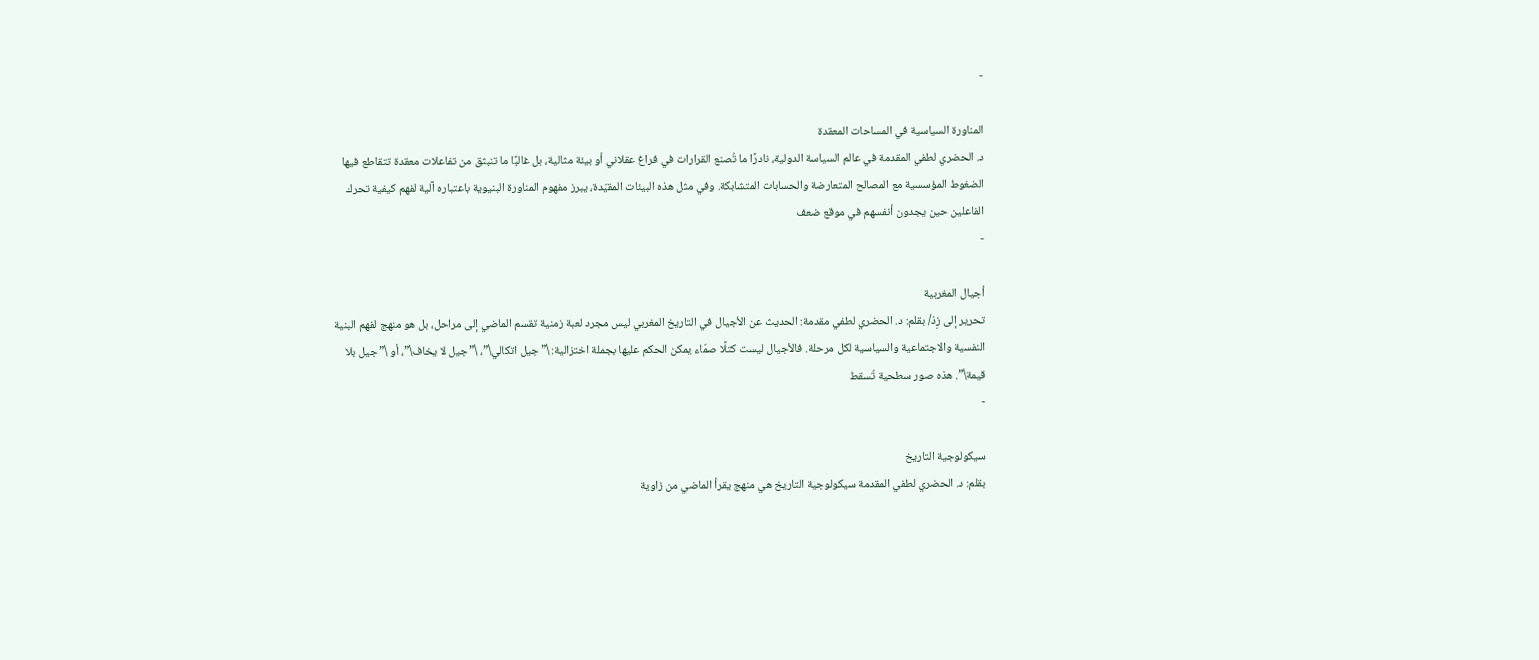-

المناورة السياسية في المساحات المعقدة
د. الحضري لطفي المقدمة في عالم السياسة الدولية، نادرًا ما تُصنع القرارات في فراغ عقلاني أو بيئة مثالية، بل غالبًا ما تنبثق من تفاعلات معقدة تتقاطع فيها الضغوط المؤسسية مع المصالح المتعارضة والحسابات المتشابكة. وفي مثل هذه البيئات المقيّدة، يبرز مفهوم المناورة البنيوية باعتباره آلية لفهم كيفية تحرك الفاعلين حين يجدون أنفسهم في موقع ضعف
-

أجيال المغربية
تحرير إلى زِذ/ بقلم: د. الحضري لطفي مقدمة: الحديث عن الأجيال في التاريخ المغربي ليس مجرد لعبة زمنية تقسم الماضي إلى مراحل، بل هو منهج لفهم البنية النفسية والاجتماعية والسياسية لكل مرحلة. فالأجيال ليست كتلًا صمّاء يمكن الحكم عليها بجملة اختزالية: \”جيل اتكالي\”، \”جيل لا يخاف\”، أو \”جيل بلا قيمة\”. هذه صور سطحية تُسقط
-

سيكولوجية التاريخ
بقلم: د. الحضري لطفي المقدمة سيكولوجية التاريخ هي منهج يقرأ الماضي من زاوية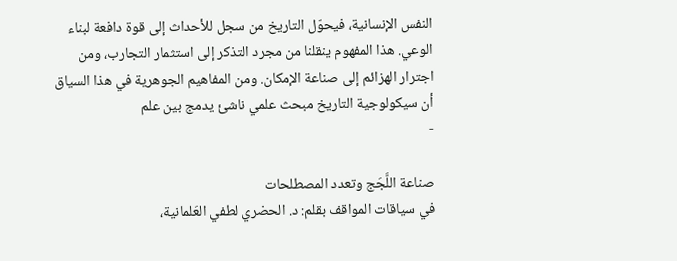النفس الإنسانية، فيحوّل التاريخ من سجل للأحداث إلى قوة دافعة لبناء الوعي. هذا المفهوم ينقلنا من مجرد التذكر إلى استثمار التجارب، ومن اجترار الهزائم إلى صناعة الإمكان. ومن المفاهيم الجوهرية في هذا السياق أن سيكولوجية التاريخ مبحث علمي ناشئ يدمج بين علم
-

صناعة اللَّجَج وتعدد المصطلحات
في سياقات المواقف بقلم: د. الحضري لطفي العَلمانية،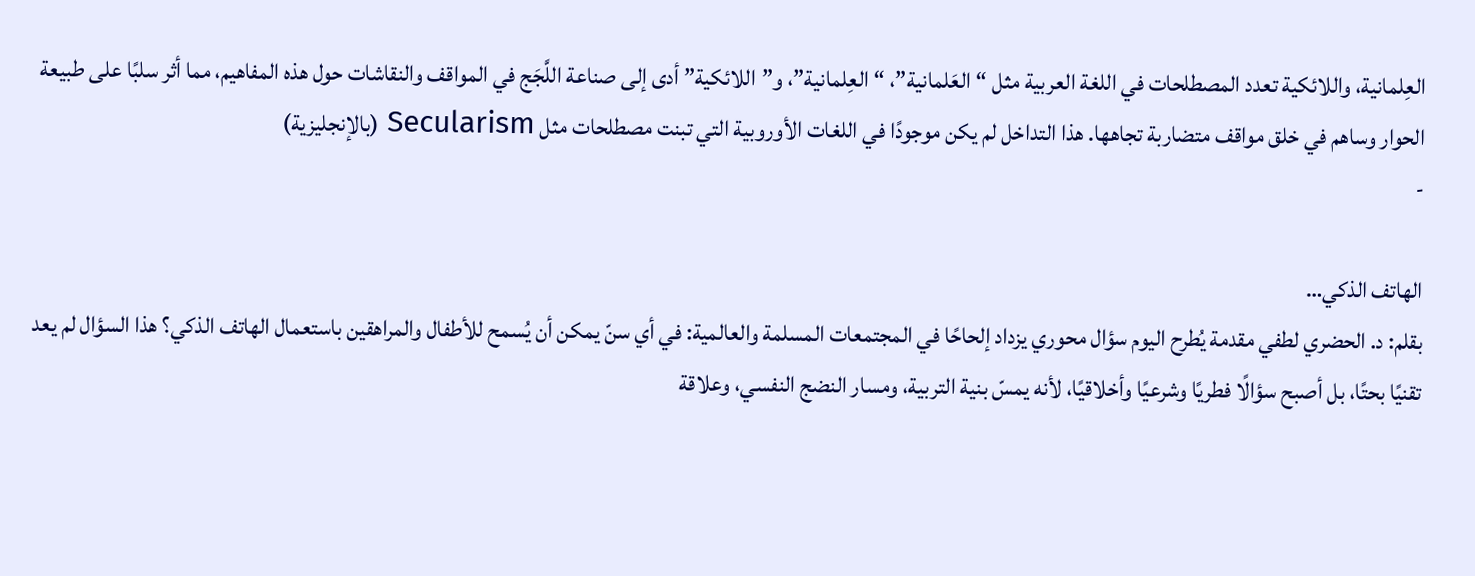العِلمانية، واللائكية تعدد المصطلحات في اللغة العربية مثل “العَلمانية”، “العِلمانية”، و”اللائكية” أدى إلى صناعة اللَّجَج في المواقف والنقاشات حول هذه المفاهيم، مما أثر سلبًا على طبيعة الحوار وساهم في خلق مواقف متضاربة تجاهها. هذا التداخل لم يكن موجودًا في اللغات الأوروبية التي تبنت مصطلحات مثل Secularism (بالإنجليزية)
-

الهاتف الذكي…
بقلم: د. الحضري لطفي مقدمة يُطرح اليوم سؤال محوري يزداد إلحاحًا في المجتمعات المسلمة والعالمية: في أي سنّ يمكن أن يُسمح للأطفال والمراهقين باستعمال الهاتف الذكي؟ هذا السؤال لم يعد تقنيًا بحتًا، بل أصبح سؤالًا فطريًا وشرعيًا وأخلاقيًا، لأنه يمسّ بنية التربية، ومسار النضج النفسي، وعلاقة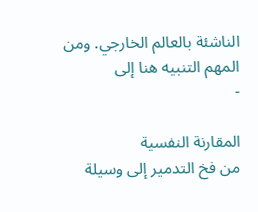الناشئة بالعالم الخارجي. ومن المهم التنبيه هنا إلى
-

المقارنة النفسية
من فخ التدمير إلى وسيلة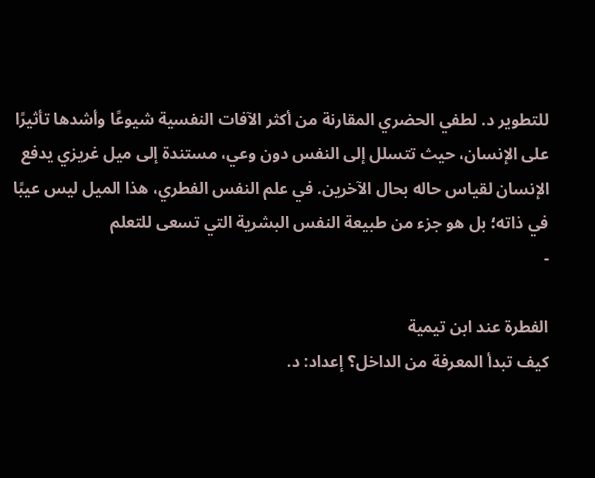للتطوير د. لطفي الحضري المقارنة من أكثر الآفات النفسية شيوعًا وأشدها تأثيرًا على الإنسان، حيث تتسلل إلى النفس دون وعي، مستندة إلى ميل غريزي يدفع الإنسان لقياس حاله بحال الآخرين. في علم النفس الفطري، هذا الميل ليس عيبًا في ذاته؛ بل هو جزء من طبيعة النفس البشرية التي تسعى للتعلم
-

الفطرة عند ابن تيمية
كيف تبدأ المعرفة من الداخل؟ إعداد: د.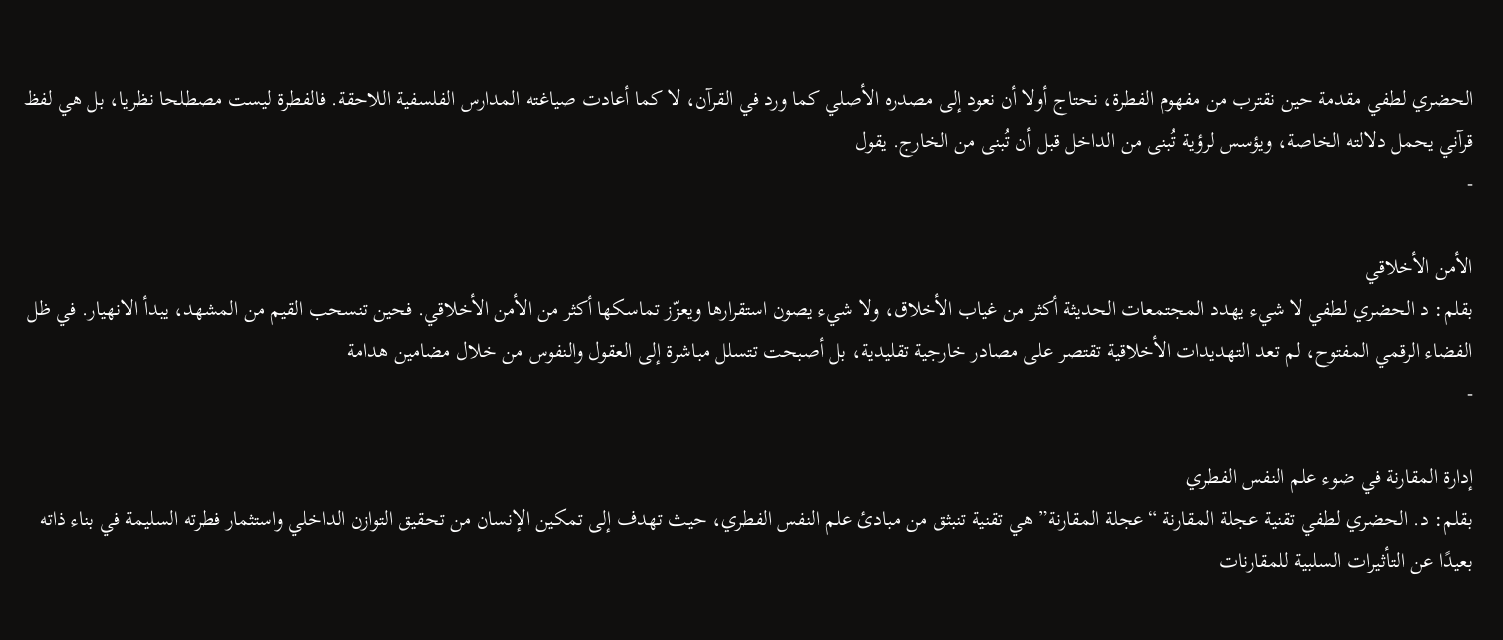الحضري لطفي مقدمة حين نقترب من مفهوم الفطرة، نحتاج أولا أن نعود إلى مصدره الأصلي كما ورد في القرآن، لا كما أعادت صياغته المدارس الفلسفية اللاحقة. فالفطرة ليست مصطلحا نظريا، بل هي لفظ قرآني يحمل دلالته الخاصة، ويؤسس لرؤية تُبنى من الداخل قبل أن تُبنى من الخارج. يقول
-

الأمن الأخلاقي
بقلم: د الحضري لطفي لا شيء يهدد المجتمعات الحديثة أكثر من غياب الأخلاق، ولا شيء يصون استقرارها ويعزّز تماسكها أكثر من الأمن الأخلاقي. فحين تنسحب القيم من المشهد، يبدأ الانهيار. في ظل الفضاء الرقمي المفتوح، لم تعد التهديدات الأخلاقية تقتصر على مصادر خارجية تقليدية، بل أصبحت تتسلل مباشرة إلى العقول والنفوس من خلال مضامين هدامة
-

إدارة المقارنة في ضوء علم النفس الفطري
بقلم: د. الحضري لطفي تقنية عجلة المقارنة “عجلة المقارنة” هي تقنية تنبثق من مبادئ علم النفس الفطري، حيث تهدف إلى تمكين الإنسان من تحقيق التوازن الداخلي واستثمار فطرته السليمة في بناء ذاته بعيدًا عن التأثيرات السلبية للمقارنات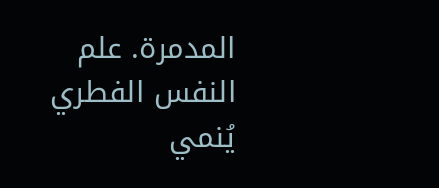المدمرة. علم النفس الفطري يُنمي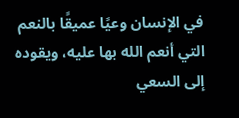في الإنسان وعيًا عميقًا بالنعم التي أنعم الله بها عليه، ويقوده إلى السعي